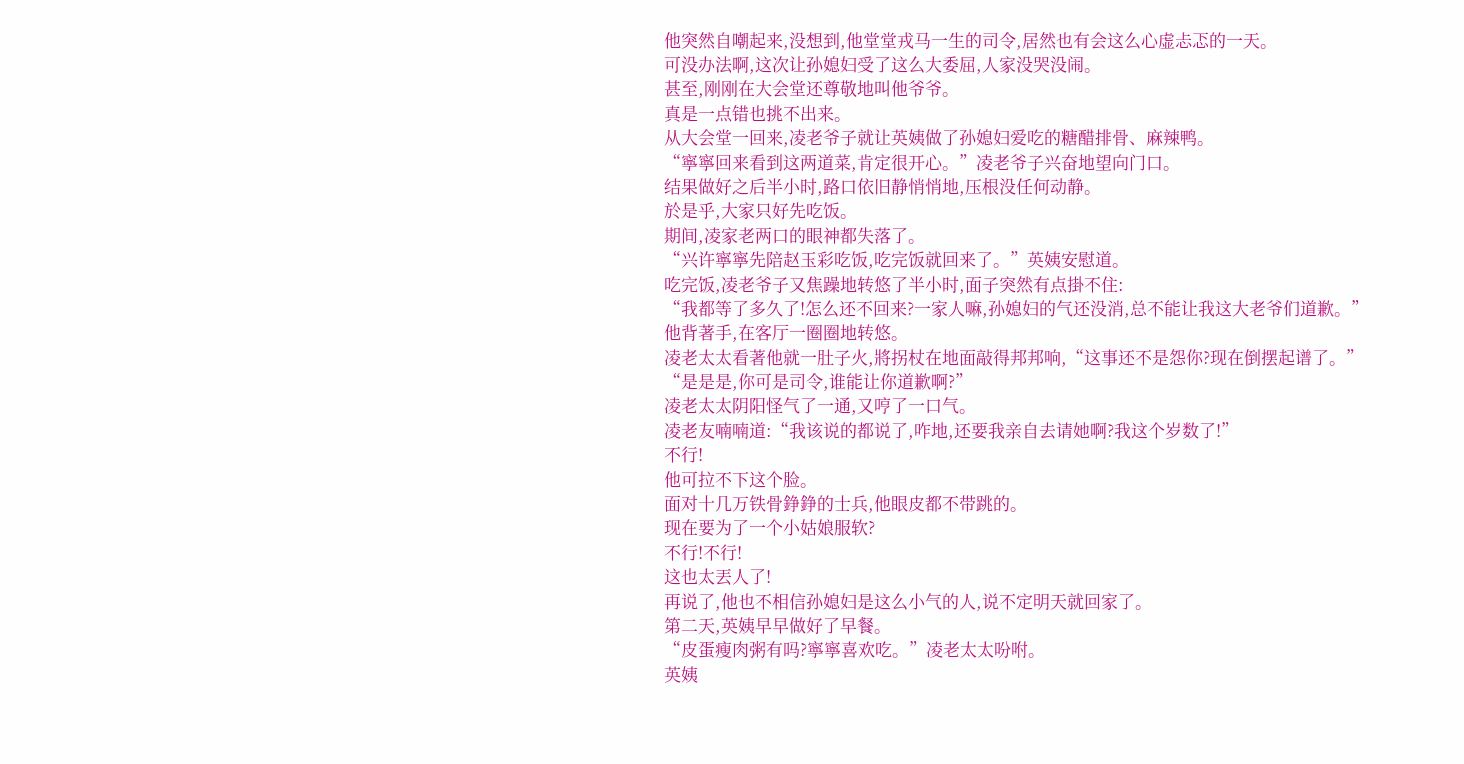他突然自嘲起来,没想到,他堂堂戎马一生的司令,居然也有会这么心虚忐忑的一天。
可没办法啊,这次让孙媳妇受了这么大委屈,人家没哭没闹。
甚至,刚刚在大会堂还尊敬地叫他爷爷。
真是一点错也挑不出来。
从大会堂一回来,凌老爷子就让英姨做了孙媳妇爱吃的糖醋排骨、麻辣鸭。
“寧寧回来看到这两道菜,肯定很开心。”凌老爷子兴奋地望向门口。
结果做好之后半小时,路口依旧静悄悄地,压根没任何动静。
於是乎,大家只好先吃饭。
期间,凌家老两口的眼神都失落了。
“兴许寧寧先陪赵玉彩吃饭,吃完饭就回来了。”英姨安慰道。
吃完饭,凌老爷子又焦躁地转悠了半小时,面子突然有点掛不住:
“我都等了多久了!怎么还不回来?一家人嘛,孙媳妇的气还没消,总不能让我这大老爷们道歉。”
他背著手,在客厅一圈圈地转悠。
凌老太太看著他就一肚子火,將拐杖在地面敲得邦邦响,“这事还不是怨你?现在倒摆起谱了。”
“是是是,你可是司令,谁能让你道歉啊?”
凌老太太阴阳怪气了一通,又哼了一口气。
凌老友喃喃道:“我该说的都说了,咋地,还要我亲自去请她啊?我这个岁数了!”
不行!
他可拉不下这个脸。
面对十几万铁骨錚錚的士兵,他眼皮都不带跳的。
现在要为了一个小姑娘服软?
不行!不行!
这也太丟人了!
再说了,他也不相信孙媳妇是这么小气的人,说不定明天就回家了。
第二天,英姨早早做好了早餐。
“皮蛋瘦肉粥有吗?寧寧喜欢吃。”凌老太太吩咐。
英姨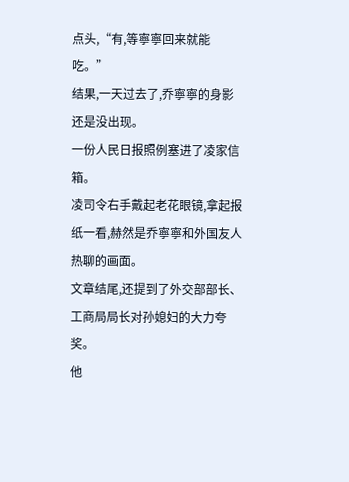点头,“有,等寧寧回来就能吃。”
结果,一天过去了,乔寧寧的身影还是没出现。
一份人民日报照例塞进了凌家信箱。
凌司令右手戴起老花眼镜,拿起报纸一看,赫然是乔寧寧和外国友人热聊的画面。
文章结尾,还提到了外交部部长、工商局局长对孙媳妇的大力夸奖。
他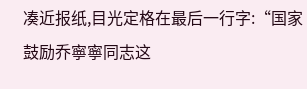凑近报纸,目光定格在最后一行字:“国家鼓励乔寧寧同志这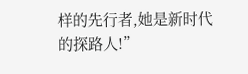样的先行者,她是新时代的探路人!”